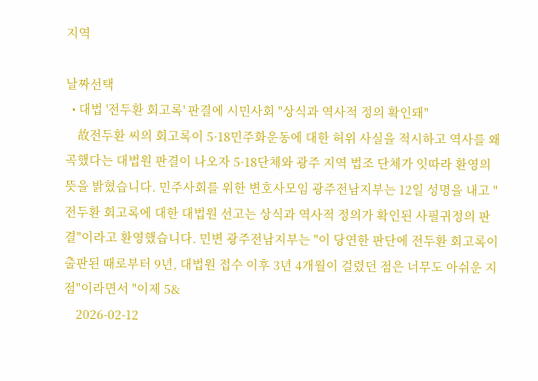지역

날짜선택
  • 대법 '전두환 회고록' 판결에 시민사회 "상식과 역사적 정의 확인돼"
    故전두환 씨의 회고록이 5·18민주화운동에 대한 허위 사실을 적시하고 역사를 왜곡했다는 대법원 판결이 나오자 5·18단체와 광주 지역 법조 단체가 잇따라 환영의 뜻을 밝혔습니다. 민주사회를 위한 변호사모임 광주전남지부는 12일 성명을 내고 "전두환 회고록에 대한 대법원 선고는 상식과 역사적 정의가 확인된 사필귀정의 판결"이라고 환영했습니다. 민변 광주전남지부는 "이 당연한 판단에 전두환 회고록이 출판된 때로부터 9년, 대법원 접수 이후 3년 4개월이 걸렸던 점은 너무도 아쉬운 지점"이라면서 "이제 5&
    2026-02-12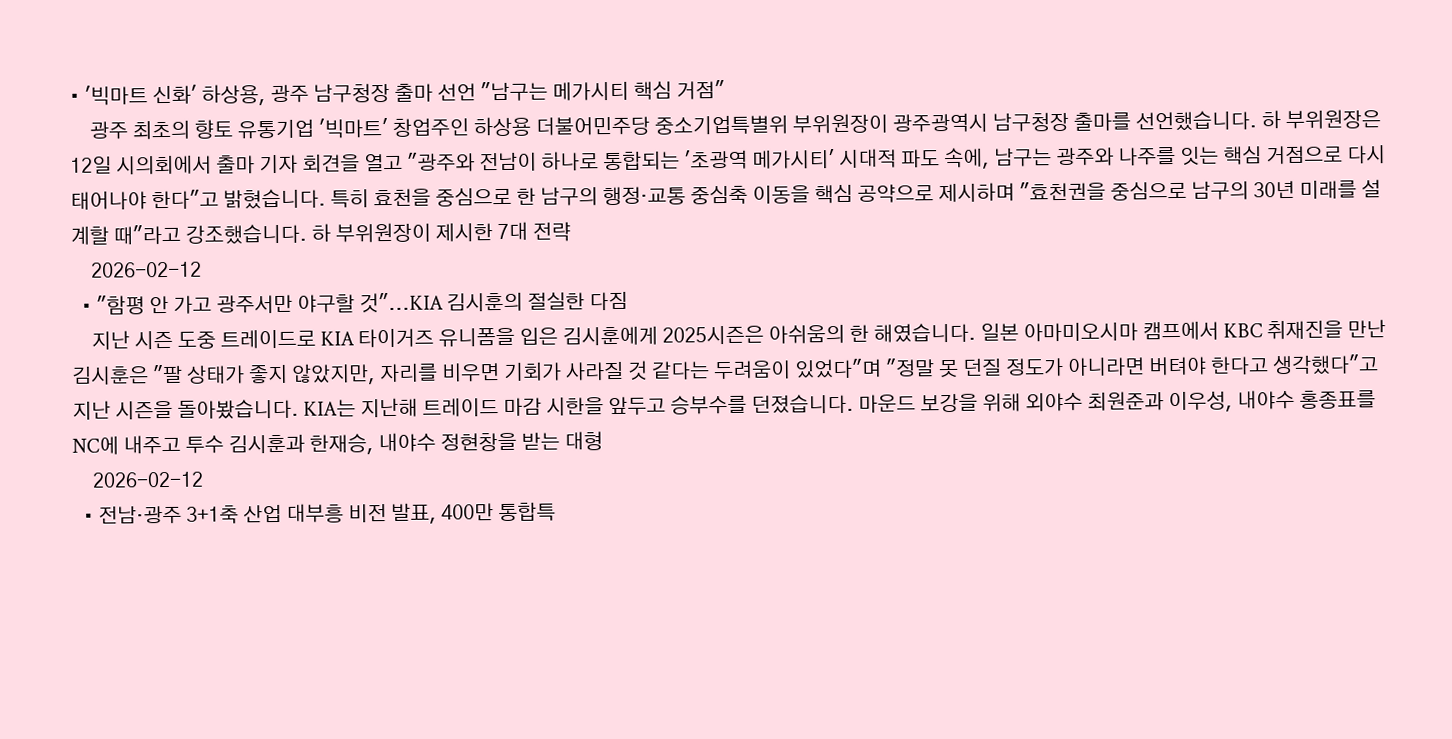• '빅마트 신화' 하상용, 광주 남구청장 출마 선언 "남구는 메가시티 핵심 거점"
    광주 최초의 향토 유통기업 '빅마트' 창업주인 하상용 더불어민주당 중소기업특별위 부위원장이 광주광역시 남구청장 출마를 선언했습니다. 하 부위원장은 12일 시의회에서 출마 기자 회견을 열고 "광주와 전남이 하나로 통합되는 '초광역 메가시티' 시대적 파도 속에, 남구는 광주와 나주를 잇는 핵심 거점으로 다시 태어나야 한다"고 밝혔습니다. 특히 효천을 중심으로 한 남구의 행정·교통 중심축 이동을 핵심 공약으로 제시하며 "효천권을 중심으로 남구의 30년 미래를 설계할 때"라고 강조했습니다. 하 부위원장이 제시한 7대 전략
    2026-02-12
  • "함평 안 가고 광주서만 야구할 것"...KIA 김시훈의 절실한 다짐
    지난 시즌 도중 트레이드로 KIA 타이거즈 유니폼을 입은 김시훈에게 2025시즌은 아쉬움의 한 해였습니다. 일본 아마미오시마 캠프에서 KBC 취재진을 만난 김시훈은 "팔 상태가 좋지 않았지만, 자리를 비우면 기회가 사라질 것 같다는 두려움이 있었다"며 "정말 못 던질 정도가 아니라면 버텨야 한다고 생각했다"고 지난 시즌을 돌아봤습니다. KIA는 지난해 트레이드 마감 시한을 앞두고 승부수를 던졌습니다. 마운드 보강을 위해 외야수 최원준과 이우성, 내야수 홍종표를 NC에 내주고 투수 김시훈과 한재승, 내야수 정현창을 받는 대형
    2026-02-12
  • 전남·광주 3+1축 산업 대부흥 비전 발표, 400만 통합특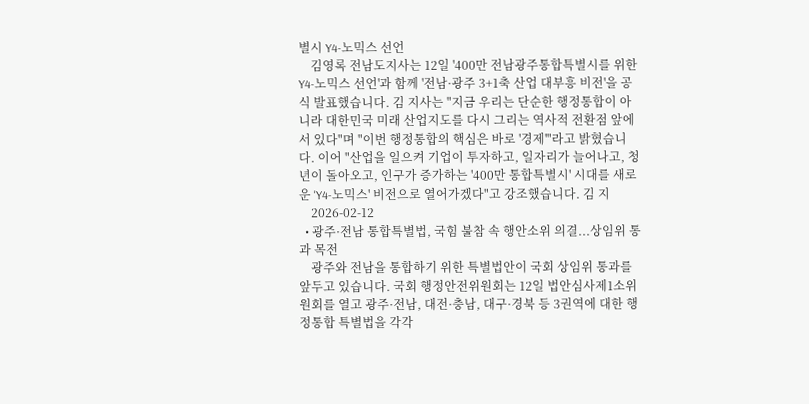별시 Y4-노믹스 선언
    김영록 전남도지사는 12일 '400만 전남광주통합특별시를 위한 Y4-노믹스 선언'과 함께 '전남·광주 3+1축 산업 대부흥 비전'을 공식 발표했습니다. 김 지사는 "지금 우리는 단순한 행정통합이 아니라 대한민국 미래 산업지도를 다시 그리는 역사적 전환점 앞에 서 있다"며 "이번 행정통합의 핵심은 바로 '경제'"라고 밝혔습니다. 이어 "산업을 일으켜 기업이 투자하고, 일자리가 늘어나고, 청년이 돌아오고, 인구가 증가하는 '400만 통합특별시' 시대를 새로운 'Y4-노믹스' 비전으로 열어가겠다"고 강조했습니다. 김 지
    2026-02-12
  • 광주·전남 통합특별법, 국힘 불참 속 행안소위 의결...상임위 통과 목전
    광주와 전남을 통합하기 위한 특별법안이 국회 상임위 통과를 앞두고 있습니다. 국회 행정안전위원회는 12일 법안심사제1소위원회를 열고 광주·전남, 대전·충남, 대구·경북 등 3권역에 대한 행정통합 특별법을 각각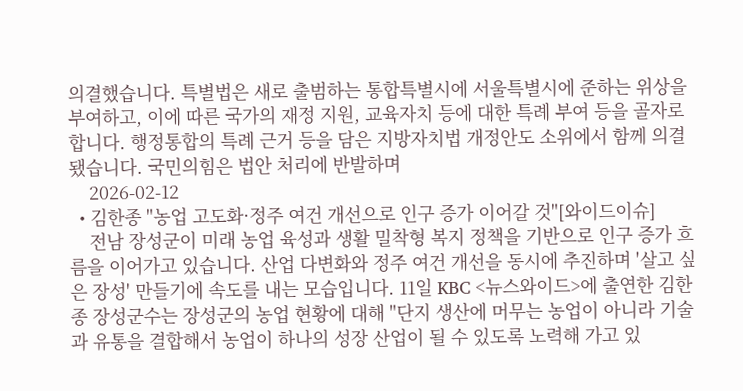의결했습니다. 특별법은 새로 출범하는 통합특별시에 서울특별시에 준하는 위상을 부여하고, 이에 따른 국가의 재정 지원, 교육자치 등에 대한 특례 부여 등을 골자로 합니다. 행정통합의 특례 근거 등을 담은 지방자치법 개정안도 소위에서 함께 의결됐습니다. 국민의힘은 법안 처리에 반발하며
    2026-02-12
  • 김한종 "농업 고도화·정주 여건 개선으로 인구 증가 이어갈 것"[와이드이슈]
    전남 장성군이 미래 농업 육성과 생활 밀착형 복지 정책을 기반으로 인구 증가 흐름을 이어가고 있습니다. 산업 다변화와 정주 여건 개선을 동시에 추진하며 '살고 싶은 장성' 만들기에 속도를 내는 모습입니다. 11일 KBC <뉴스와이드>에 출연한 김한종 장성군수는 장성군의 농업 현황에 대해 "단지 생산에 머무는 농업이 아니라 기술과 유통을 결합해서 농업이 하나의 성장 산업이 될 수 있도록 노력해 가고 있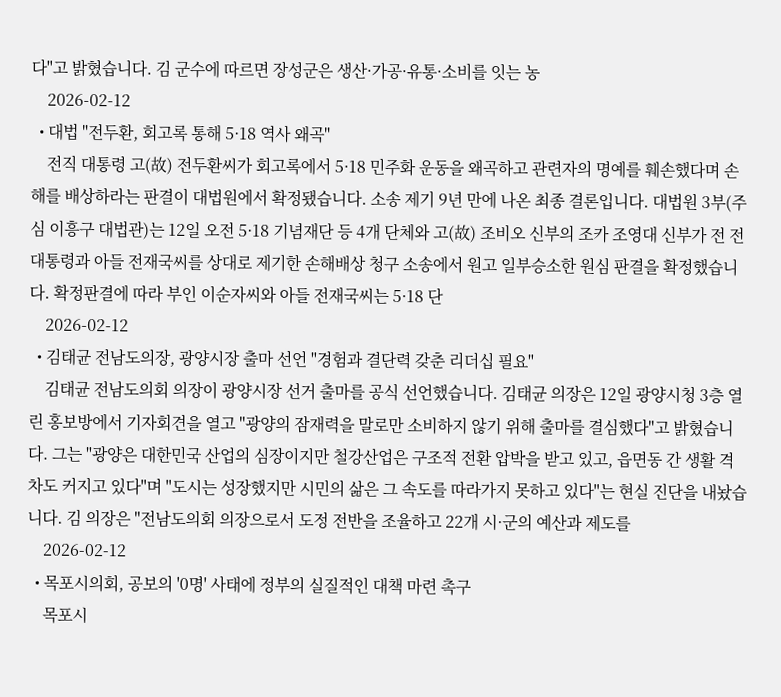다"고 밝혔습니다. 김 군수에 따르면 장성군은 생산·가공·유통·소비를 잇는 농
    2026-02-12
  • 대법 "전두환, 회고록 통해 5·18 역사 왜곡"
    전직 대통령 고(故) 전두환씨가 회고록에서 5·18 민주화 운동을 왜곡하고 관련자의 명예를 훼손했다며 손해를 배상하라는 판결이 대법원에서 확정됐습니다. 소송 제기 9년 만에 나온 최종 결론입니다. 대법원 3부(주심 이흥구 대법관)는 12일 오전 5·18 기념재단 등 4개 단체와 고(故) 조비오 신부의 조카 조영대 신부가 전 전 대통령과 아들 전재국씨를 상대로 제기한 손해배상 청구 소송에서 원고 일부승소한 원심 판결을 확정했습니다. 확정판결에 따라 부인 이순자씨와 아들 전재국씨는 5·18 단
    2026-02-12
  • 김태균 전남도의장, 광양시장 출마 선언 "경험과 결단력 갖춘 리더십 필요"
    김태균 전남도의회 의장이 광양시장 선거 출마를 공식 선언했습니다. 김태균 의장은 12일 광양시청 3층 열린 홍보방에서 기자회견을 열고 "광양의 잠재력을 말로만 소비하지 않기 위해 출마를 결심했다"고 밝혔습니다. 그는 "광양은 대한민국 산업의 심장이지만 철강산업은 구조적 전환 압박을 받고 있고, 읍면동 간 생활 격차도 커지고 있다"며 "도시는 성장했지만 시민의 삶은 그 속도를 따라가지 못하고 있다"는 현실 진단을 내놨습니다. 김 의장은 "전남도의회 의장으로서 도정 전반을 조율하고 22개 시·군의 예산과 제도를
    2026-02-12
  • 목포시의회, 공보의 '0명' 사태에 정부의 실질적인 대책 마련 촉구
    목포시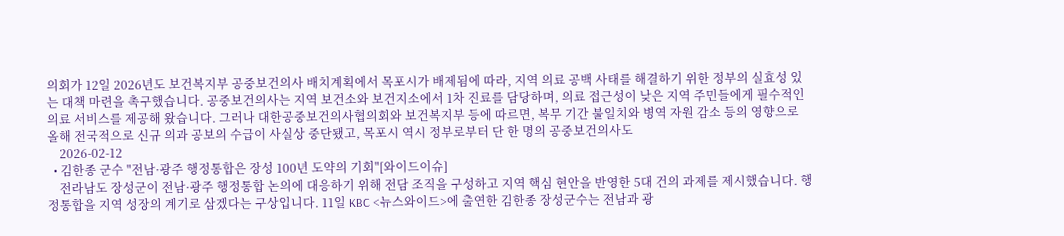의회가 12일 2026년도 보건복지부 공중보건의사 배치계획에서 목포시가 배제됨에 따라, 지역 의료 공백 사태를 해결하기 위한 정부의 실효성 있는 대책 마련을 촉구했습니다. 공중보건의사는 지역 보건소와 보건지소에서 1차 진료를 담당하며, 의료 접근성이 낮은 지역 주민들에게 필수적인 의료 서비스를 제공해 왔습니다. 그러나 대한공중보건의사협의회와 보건복지부 등에 따르면, 복무 기간 불일치와 병역 자원 감소 등의 영향으로 올해 전국적으로 신규 의과 공보의 수급이 사실상 중단됐고, 목포시 역시 정부로부터 단 한 명의 공중보건의사도
    2026-02-12
  • 김한종 군수 "전남·광주 행정통합은 장성 100년 도약의 기회"[와이드이슈]
    전라남도 장성군이 전남·광주 행정통합 논의에 대응하기 위해 전담 조직을 구성하고 지역 핵심 현안을 반영한 5대 건의 과제를 제시했습니다. 행정통합을 지역 성장의 계기로 삼겠다는 구상입니다. 11일 KBC <뉴스와이드>에 출연한 김한종 장성군수는 전남과 광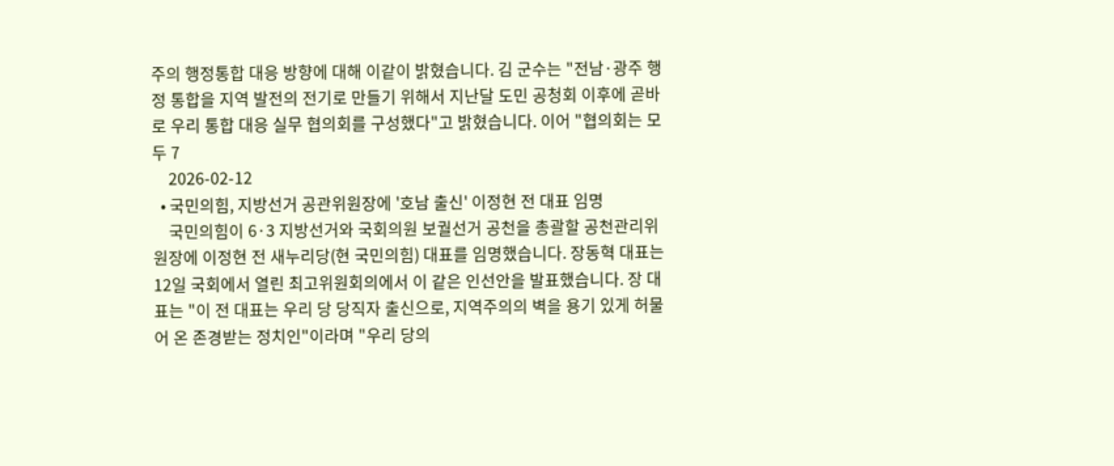주의 행정통합 대응 방향에 대해 이같이 밝혔습니다. 김 군수는 "전남·광주 행정 통합을 지역 발전의 전기로 만들기 위해서 지난달 도민 공청회 이후에 곧바로 우리 통합 대응 실무 협의회를 구성했다"고 밝혔습니다. 이어 "협의회는 모두 7
    2026-02-12
  • 국민의힘, 지방선거 공관위원장에 '호남 출신' 이정현 전 대표 임명
    국민의힘이 6·3 지방선거와 국회의원 보궐선거 공천을 총괄할 공천관리위원장에 이정현 전 새누리당(현 국민의힘) 대표를 임명했습니다. 장동혁 대표는 12일 국회에서 열린 최고위원회의에서 이 같은 인선안을 발표했습니다. 장 대표는 "이 전 대표는 우리 당 당직자 출신으로, 지역주의의 벽을 용기 있게 허물어 온 존경받는 정치인"이라며 "우리 당의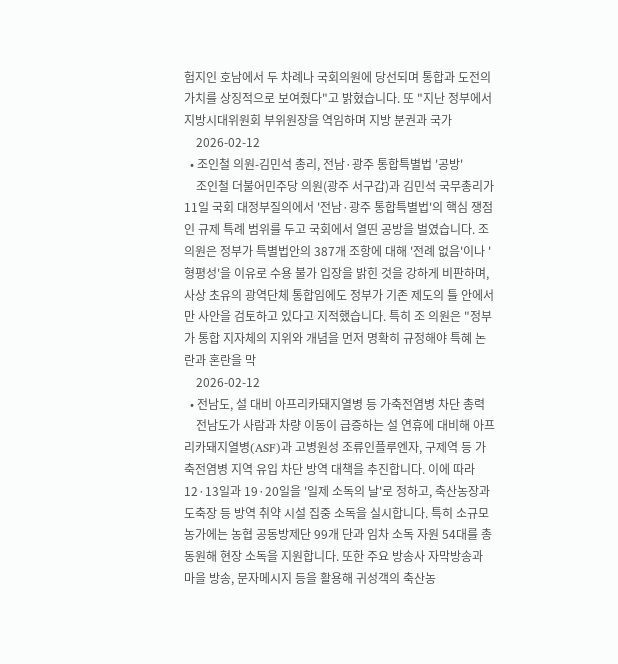험지인 호남에서 두 차례나 국회의원에 당선되며 통합과 도전의 가치를 상징적으로 보여줬다"고 밝혔습니다. 또 "지난 정부에서 지방시대위원회 부위원장을 역임하며 지방 분권과 국가
    2026-02-12
  • 조인철 의원-김민석 총리, 전남·광주 통합특별법 '공방'
    조인철 더불어민주당 의원(광주 서구갑)과 김민석 국무총리가 11일 국회 대정부질의에서 '전남·광주 통합특별법'의 핵심 쟁점인 규제 특례 범위를 두고 국회에서 열띤 공방을 벌였습니다. 조 의원은 정부가 특별법안의 387개 조항에 대해 '전례 없음'이나 '형평성'을 이유로 수용 불가 입장을 밝힌 것을 강하게 비판하며, 사상 초유의 광역단체 통합임에도 정부가 기존 제도의 틀 안에서만 사안을 검토하고 있다고 지적했습니다. 특히 조 의원은 "정부가 통합 지자체의 지위와 개념을 먼저 명확히 규정해야 특혜 논란과 혼란을 막
    2026-02-12
  • 전남도, 설 대비 아프리카돼지열병 등 가축전염병 차단 총력
    전남도가 사람과 차량 이동이 급증하는 설 연휴에 대비해 아프리카돼지열병(ASF)과 고병원성 조류인플루엔자, 구제역 등 가축전염병 지역 유입 차단 방역 대책을 추진합니다. 이에 따라 12·13일과 19·20일을 '일제 소독의 날'로 정하고, 축산농장과 도축장 등 방역 취약 시설 집중 소독을 실시합니다. 특히 소규모 농가에는 농협 공동방제단 99개 단과 임차 소독 자원 54대를 총동원해 현장 소독을 지원합니다. 또한 주요 방송사 자막방송과 마을 방송, 문자메시지 등을 활용해 귀성객의 축산농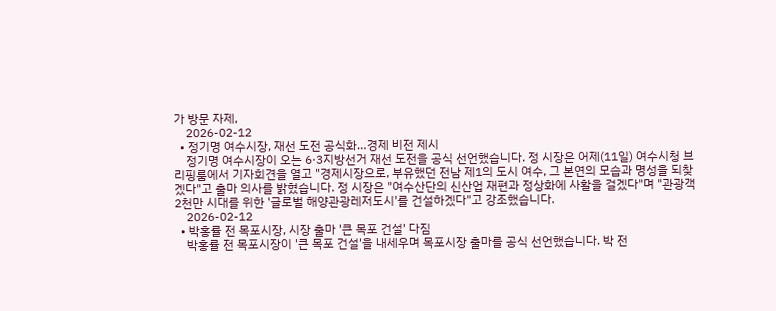가 방문 자제,
    2026-02-12
  • 정기명 여수시장, 재선 도전 공식화…경제 비전 제시
    정기명 여수시장이 오는 6·3지방선거 재선 도전을 공식 선언했습니다. 정 시장은 어제(11일) 여수시청 브리핑룸에서 기자회견을 열고 "경제시장으로, 부유했던 전남 제1의 도시 여수, 그 본연의 모습과 명성을 되찾겠다"고 출마 의사를 밝혔습니다. 정 시장은 "여수산단의 신산업 재편과 정상화에 사활을 걸겠다"며 "관광객 2천만 시대를 위한 '글로벌 해양관광레저도시'를 건설하겠다"고 강조했습니다.
    2026-02-12
  • 박홍률 전 목포시장, 시장 출마 '큰 목포 건설' 다짐
    박홍률 전 목포시장이 '큰 목포 건설'을 내세우며 목포시장 출마를 공식 선언했습니다. 박 전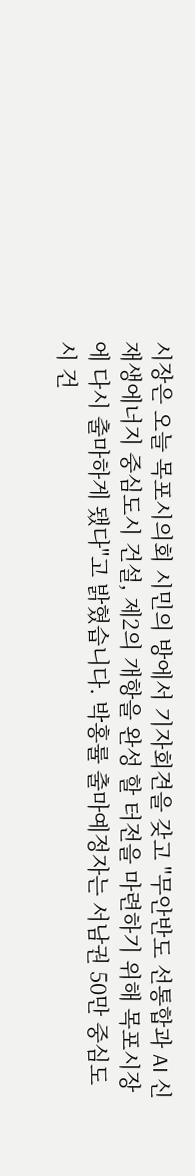시장은 오늘 목포시의회 시민의 방에서 기자회견을 갖고 "무안반도 선통합과 AI 신재생에너지 중심도시 건설, 제2의 개항을 완성 할 터전을 마련하기 위해 목포시장에 다시 출마하게 됐다"고 밝혔습니다. 박홍률 출마예정자는 서남권 50만 중심도시 건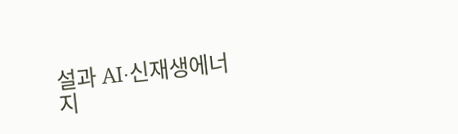설과 AI·신재생에너지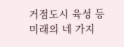거점도시 육성 등 미래의 네 가지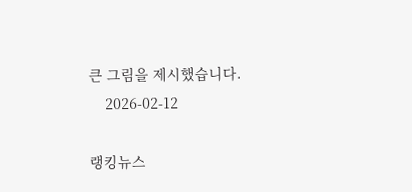큰 그림을 제시했습니다.
    2026-02-12

랭킹뉴스